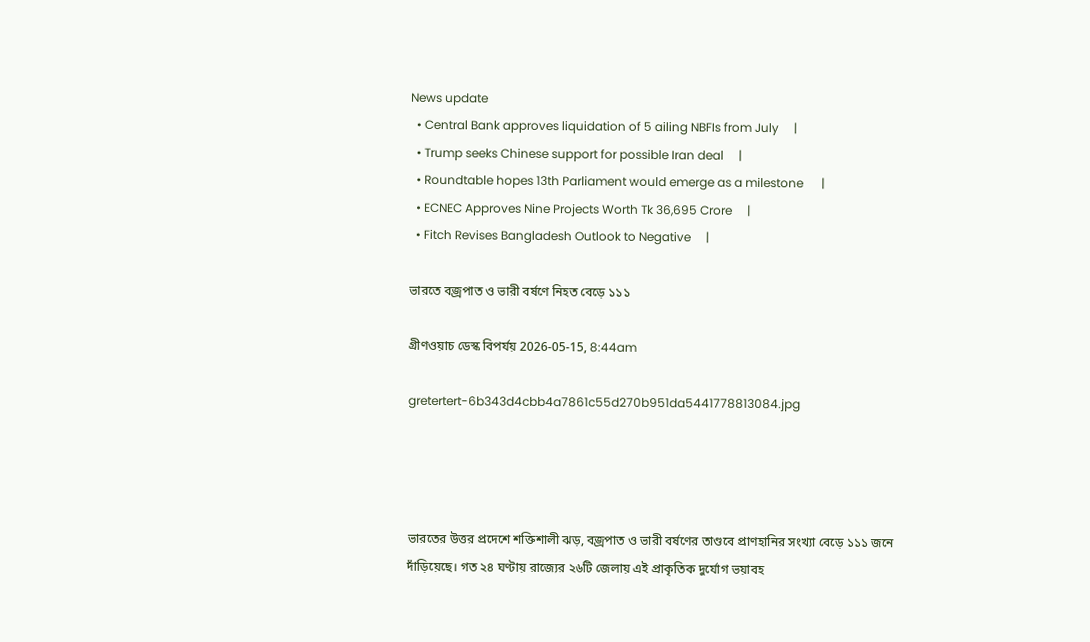News update
  • Central Bank approves liquidation of 5 ailing NBFIs from July     |
  • Trump seeks Chinese support for possible Iran deal     |
  • Roundtable hopes 13th Parliament would emerge as a milestone      |
  • ECNEC Approves Nine Projects Worth Tk 36,695 Crore     |
  • Fitch Revises Bangladesh Outlook to Negative     |

ভারতে বজ্রপাত ও ভারী বর্ষণে নিহত বেড়ে ১১১

গ্রীণওয়াচ ডেস্ক বিপর্যয় 2026-05-15, 8:44am

gretertert-6b343d4cbb4a7861c55d270b951da5441778813084.jpg




ভারতের উত্তর প্রদেশে শক্তিশালী ঝড়, বজ্রপাত ও ভারী বর্ষণের তাণ্ডবে প্রাণহানির সংখ্যা বেড়ে ১১১ জনে দাঁড়িয়েছে। গত ২৪ ঘণ্টায় রাজ্যের ২৬টি জেলায় এই প্রাকৃতিক দুর্যোগ ভয়াবহ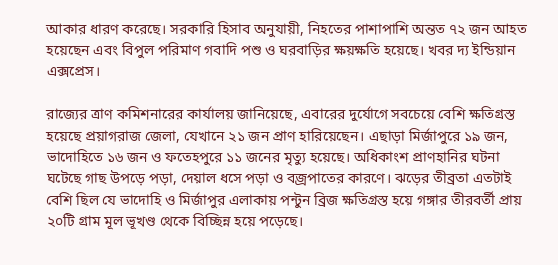আকার ধারণ করেছে। সরকারি হিসাব অনুযায়ী, নিহতের পাশাপাশি অন্তত ৭২ জন আহত হয়েছেন এবং বিপুল পরিমাণ গবাদি পশু ও ঘরবাড়ির ক্ষয়ক্ষতি হয়েছে। খবর দ্য ইন্ডিয়ান এক্সপ্রেস।

রাজ্যের ত্রাণ কমিশনারের কার্যালয় জানিয়েছে, এবারের দুর্যোগে সবচেয়ে বেশি ক্ষতিগ্রস্ত হয়েছে প্রয়াগরাজ জেলা, যেখানে ২১ জন প্রাণ হারিয়েছেন। এছাড়া মির্জাপুরে ১৯ জন, ভাদোহিতে ১৬ জন ও ফতেহপুরে ১১ জনের মৃত্যু হয়েছে। অধিকাংশ প্রাণহানির ঘটনা ঘটেছে গাছ উপড়ে পড়া, দেয়াল ধসে পড়া ও বজ্রপাতের কারণে। ঝড়ের তীব্রতা এতটাই বেশি ছিল যে ভাদোহি ও মির্জাপুর এলাকায় পন্টুন ব্রিজ ক্ষতিগ্রস্ত হয়ে গঙ্গার তীরবর্তী প্রায় ২০টি গ্রাম মূল ভূখণ্ড থেকে বিচ্ছিন্ন হয়ে পড়েছে।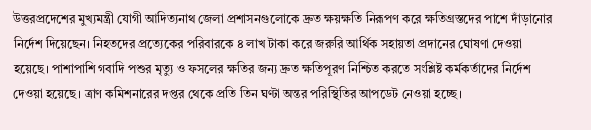উত্তরপ্রদেশের মুখ্যমন্ত্রী যোগী আদিত্যনাথ জেলা প্রশাসনগুলোকে দ্রুত ক্ষয়ক্ষতি নিরূপণ করে ক্ষতিগ্রস্তদের পাশে দাঁড়ানোর নির্দেশ দিয়েছেন। নিহতদের প্রত্যেকের পরিবারকে ৪ লাখ টাকা করে জরুরি আর্থিক সহায়তা প্রদানের ঘোষণা দেওয়া হয়েছে। পাশাপাশি গবাদি পশুর মৃত্যু ও ফসলের ক্ষতির জন্য দ্রুত ক্ষতিপূরণ নিশ্চিত করতে সংশ্লিষ্ট কর্মকর্তাদের নির্দেশ দেওয়া হয়েছে। ত্রাণ কমিশনারের দপ্তর থেকে প্রতি তিন ঘণ্টা অন্তর পরিস্থিতির আপডেট নেওয়া হচ্ছে।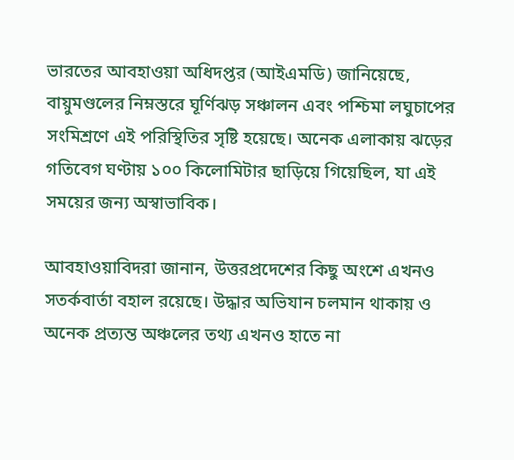ভারতের আবহাওয়া অধিদপ্তর (আইএমডি) জানিয়েছে, বায়ুমণ্ডলের নিম্নস্তরে ঘূর্ণিঝড় সঞ্চালন এবং পশ্চিমা লঘুচাপের সংমিশ্রণে এই পরিস্থিতির সৃষ্টি হয়েছে। অনেক এলাকায় ঝড়ের গতিবেগ ঘণ্টায় ১০০ কিলোমিটার ছাড়িয়ে গিয়েছিল, যা এই সময়ের জন্য অস্বাভাবিক।

আবহাওয়াবিদরা জানান, উত্তরপ্রদেশের কিছু অংশে এখনও সতর্কবার্তা বহাল রয়েছে। উদ্ধার অভিযান চলমান থাকায় ও অনেক প্রত্যন্ত অঞ্চলের তথ্য এখনও হাতে না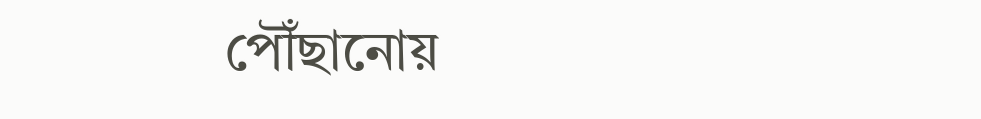পৌঁছানোয়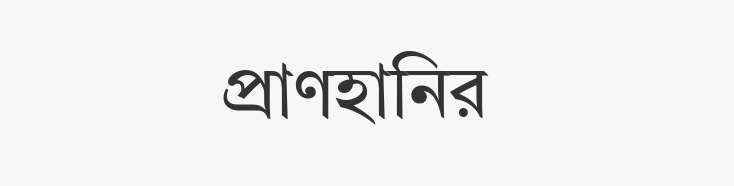প্রাণহানির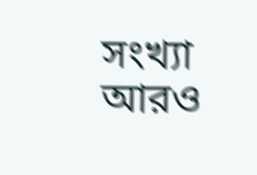সংখ্যা আরও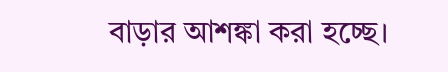বাড়ার আশঙ্কা করা হচ্ছে।